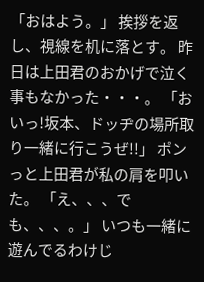「おはよう。」 挨拶を返し、視線を机に落とす。 昨日は上田君のおかげで泣く事もなかった・・・。 「おいっ!坂本、ドッヂの場所取り一緒に行こうぜ!!」 ポンっと上田君が私の肩を叩いた。 「え、、、でも、、、。」 いつも一緒に遊んでるわけじ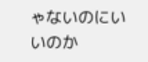ゃないのにいいのか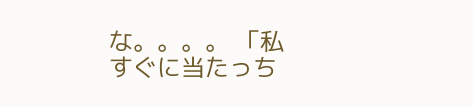な。。。。 「私すぐに当たっち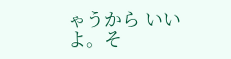ゃうから いいよ。そ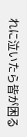れに泣いたら皆が困る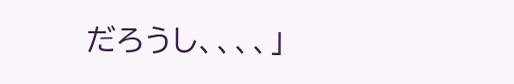だろうし、、、、」